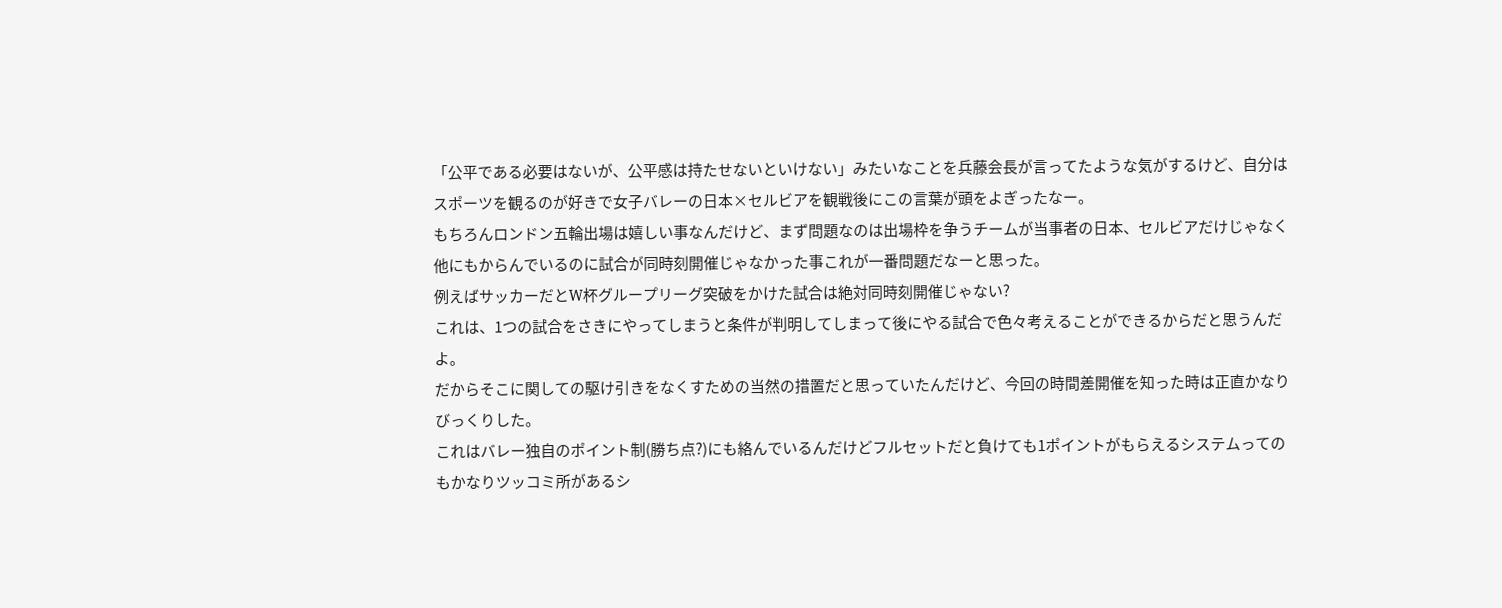「公平である必要はないが、公平感は持たせないといけない」みたいなことを兵藤会長が言ってたような気がするけど、自分はスポーツを観るのが好きで女子バレーの日本×セルビアを観戦後にこの言葉が頭をよぎったなー。
もちろんロンドン五輪出場は嬉しい事なんだけど、まず問題なのは出場枠を争うチームが当事者の日本、セルビアだけじゃなく他にもからんでいるのに試合が同時刻開催じゃなかった事これが一番問題だなーと思った。
例えばサッカーだとW杯グループリーグ突破をかけた試合は絶対同時刻開催じゃない?
これは、1つの試合をさきにやってしまうと条件が判明してしまって後にやる試合で色々考えることができるからだと思うんだよ。
だからそこに関しての駆け引きをなくすための当然の措置だと思っていたんだけど、今回の時間差開催を知った時は正直かなりびっくりした。
これはバレー独自のポイント制(勝ち点?)にも絡んでいるんだけどフルセットだと負けても1ポイントがもらえるシステムってのもかなりツッコミ所があるシ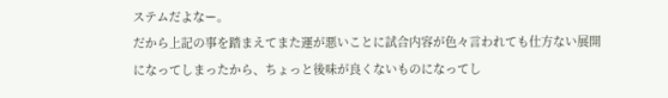ステムだよなー。
だから上記の事を踏まえてまた運が悪いことに試合内容が色々言われても仕方ない展開になってしまったから、ちょっと後味が良くないものになってし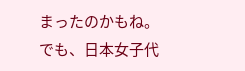まったのかもね。
でも、日本女子代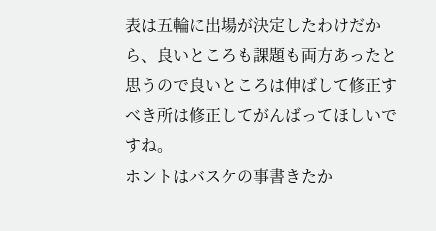表は五輪に出場が決定したわけだから、良いところも課題も両方あったと思うので良いところは伸ばして修正すべき所は修正してがんばってほしいですね。
ホントはバスケの事書きたか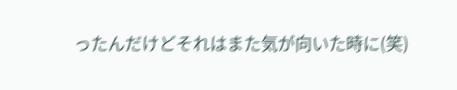ったんだけどそれはまた気が向いた時に(笑)